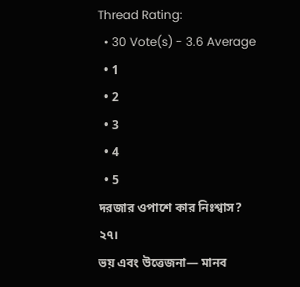Thread Rating:
  • 30 Vote(s) - 3.6 Average
  • 1
  • 2
  • 3
  • 4
  • 5
দরজার ওপাশে কার নিঃশ্বাস?
২৭।
ভয় এবং উত্তেজনা— মানব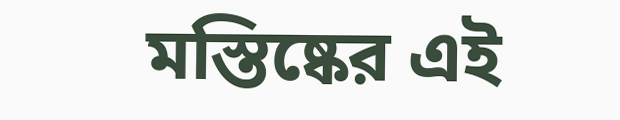মস্তিষ্কের এই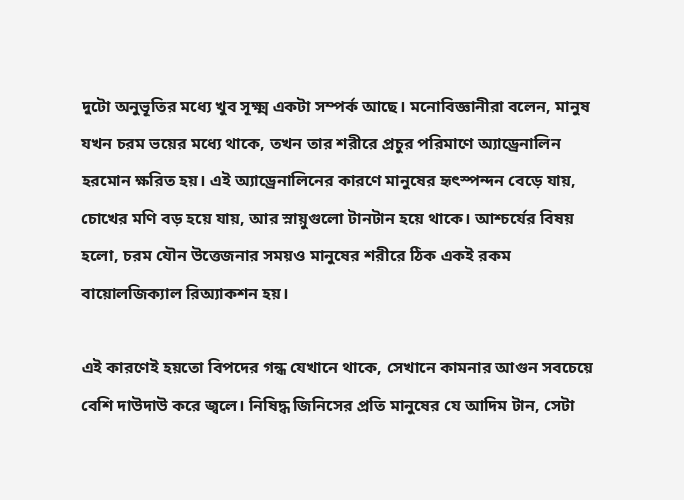দুটো অনুভূতির মধ্যে খুব সূক্ষ্ম একটা সম্পর্ক আছে। মনোবিজ্ঞানীরা বলেন, মানুষ যখন চরম ভয়ের মধ্যে থাকে, তখন তার শরীরে প্রচুর পরিমাণে অ্যাড্রেনালিন হরমোন ক্ষরিত হয়। এই অ্যাড্রেনালিনের কারণে মানুষের হৃৎস্পন্দন বেড়ে যায়, চোখের মণি বড় হয়ে যায়, আর স্নায়ুগুলো টানটান হয়ে থাকে। আশ্চর্যের বিষয় হলো, চরম যৌন উত্তেজনার সময়ও মানুষের শরীরে ঠিক একই রকম বায়োলজিক্যাল রিঅ্যাকশন হয়।

এই কারণেই হয়তো বিপদের গন্ধ যেখানে থাকে, সেখানে কামনার আগুন সবচেয়ে বেশি দাউদাউ করে জ্বলে। নিষিদ্ধ জিনিসের প্রতি মানুষের যে আদিম টান, সেটা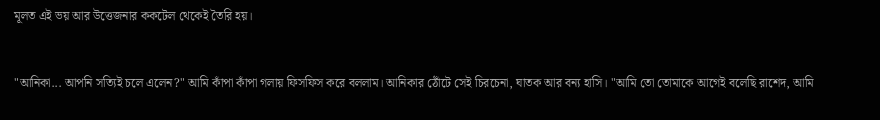মূলত এই ভয় আর উত্তেজনার ককটেল থেকেই তৈরি হয়।


"আনিকা... আপনি সত্যিই চলে এলেন?" আমি কাঁপা কাঁপা গলায় ফিসফিস করে বললাম। আনিকার ঠোঁটে সেই চিরচেনা, ঘাতক আর বন্য হাসি। "আমি তো তোমাকে আগেই বলেছি রাশেদ, আমি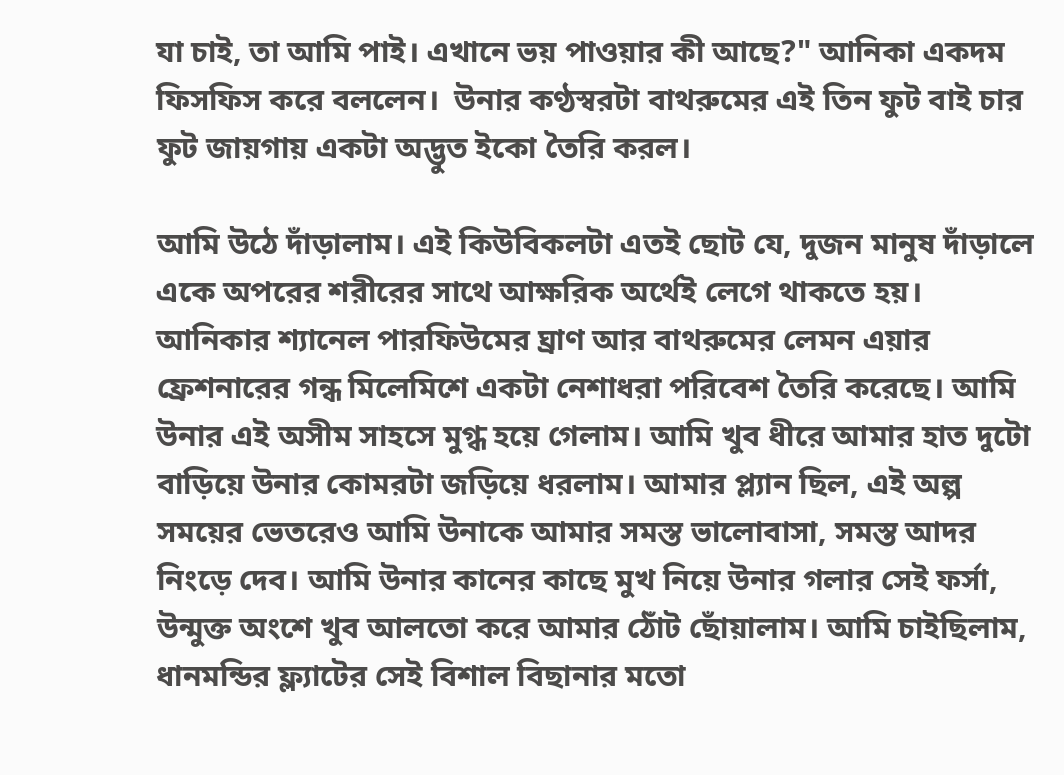যা চাই, তা আমি পাই। এখানে ভয় পাওয়ার কী আছে?" আনিকা একদম ফিসফিস করে বললেন।  উনার কণ্ঠস্বরটা বাথরুমের এই তিন ফুট বাই চার ফুট জায়গায় একটা অদ্ভুত ইকো তৈরি করল।

আমি উঠে দাঁড়ালাম। এই কিউবিকলটা এতই ছোট যে, দুজন মানুষ দাঁড়ালে একে অপরের শরীরের সাথে আক্ষরিক অর্থেই লেগে থাকতে হয়। আনিকার শ্যানেল পারফিউমের ঘ্রাণ আর বাথরুমের লেমন এয়ার ফ্রেশনারের গন্ধ মিলেমিশে একটা নেশাধরা পরিবেশ তৈরি করেছে। আমি উনার এই অসীম সাহসে মুগ্ধ হয়ে গেলাম। আমি খুব ধীরে আমার হাত দুটো বাড়িয়ে উনার কোমরটা জড়িয়ে ধরলাম। আমার প্ল্যান ছিল, এই অল্প সময়ের ভেতরেও আমি উনাকে আমার সমস্ত ভালোবাসা, সমস্ত আদর নিংড়ে দেব। আমি উনার কানের কাছে মুখ নিয়ে উনার গলার সেই ফর্সা, উন্মুক্ত অংশে খুব আলতো করে আমার ঠোঁট ছোঁয়ালাম। আমি চাইছিলাম, ধানমন্ডির ফ্ল্যাটের সেই বিশাল বিছানার মতো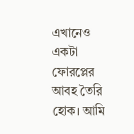এখানেও একটা ফোরপ্লের আবহ তৈরি হোক। আমি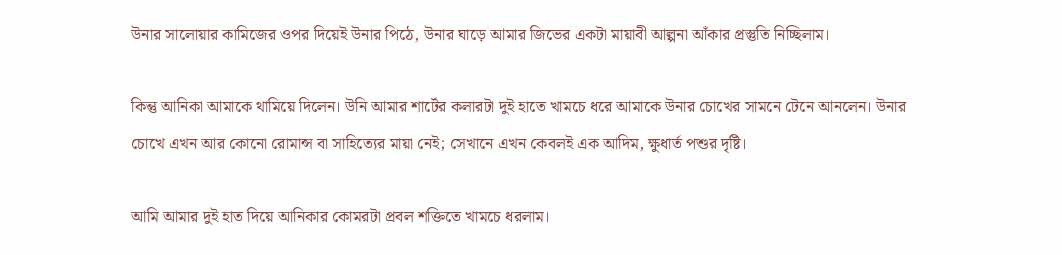উনার সালোয়ার কামিজের ওপর দিয়েই উনার পিঠে, উনার ঘাড়ে আমার জিভের একটা মায়াবী আল্পনা আঁকার প্রস্তুতি নিচ্ছিলাম।

কিন্তু আনিকা আমাকে থামিয়ে দিলেন। উনি আমার শার্টের কলারটা দুই হাতে খামচে ধরে আমাকে উনার চোখের সামনে টেনে আনলেন। উনার চোখে এখন আর কোনো রোমান্স বা সাহিত্যের মায়া নেই; সেখানে এখন কেবলই এক আদিম, ক্ষুধার্ত পশুর দৃষ্টি।

আমি আমার দুই হাত দিয়ে আনিকার কোমরটা প্রবল শক্তিতে খামচে ধরলাম।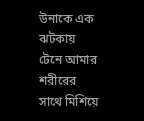উনাকে এক ঝটকায় টেনে আমার শরীরের সাথে মিশিয়ে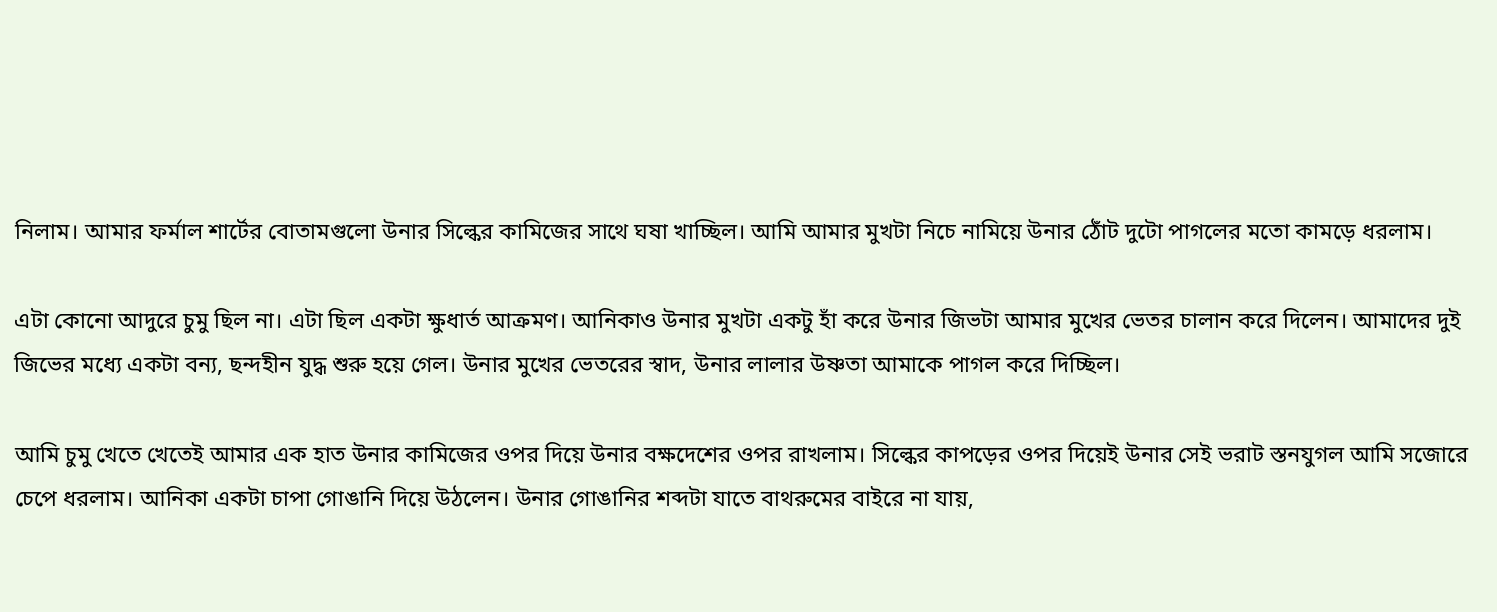নিলাম। আমার ফর্মাল শার্টের বোতামগুলো উনার সিল্কের কামিজের সাথে ঘষা খাচ্ছিল। আমি আমার মুখটা নিচে নামিয়ে উনার ঠোঁট দুটো পাগলের মতো কামড়ে ধরলাম।

এটা কোনো আদুরে চুমু ছিল না। এটা ছিল একটা ক্ষুধার্ত আক্রমণ। আনিকাও উনার মুখটা একটু হাঁ করে উনার জিভটা আমার মুখের ভেতর চালান করে দিলেন। আমাদের দুই জিভের মধ্যে একটা বন্য, ছন্দহীন যুদ্ধ শুরু হয়ে গেল। উনার মুখের ভেতরের স্বাদ, উনার লালার উষ্ণতা আমাকে পাগল করে দিচ্ছিল।

আমি চুমু খেতে খেতেই আমার এক হাত উনার কামিজের ওপর দিয়ে উনার বক্ষদেশের ওপর রাখলাম। সিল্কের কাপড়ের ওপর দিয়েই উনার সেই ভরাট স্তনযুগল আমি সজোরে চেপে ধরলাম। আনিকা একটা চাপা গোঙানি দিয়ে উঠলেন। উনার গোঙানির শব্দটা যাতে বাথরুমের বাইরে না যায়,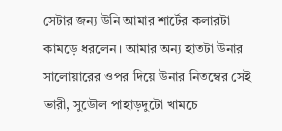সেটার জন্য উনি আমার শার্টের কলারটা কামড়ে ধরলেন। আমার অন্য হাতটা উনার সালোয়ারের ওপর দিয়ে উনার নিতম্বের সেই ভারী, সুডৌল পাহাড়দুটো খামচে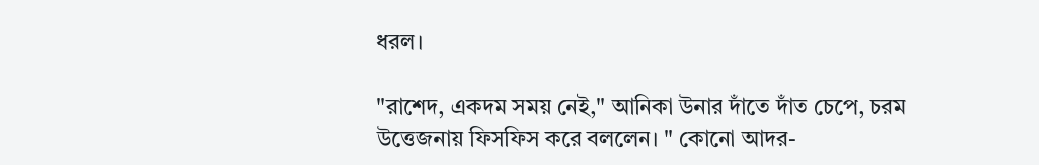ধরল।

"রাশেদ, একদম সময় নেই," আনিকা উনার দাঁতে দাঁত চেপে, চরম উত্তেজনায় ফিসফিস করে বললেন। " কোনো আদর-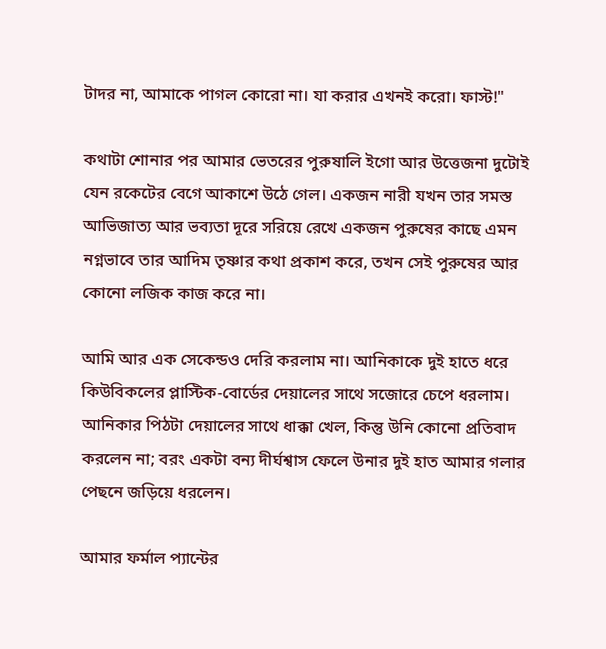টাদর না, আমাকে পাগল কোরো না। যা করার এখনই করো। ফাস্ট!"

কথাটা শোনার পর আমার ভেতরের পুরুষালি ইগো আর উত্তেজনা দুটোই যেন রকেটের বেগে আকাশে উঠে গেল। একজন নারী যখন তার সমস্ত আভিজাত্য আর ভব্যতা দূরে সরিয়ে রেখে একজন পুরুষের কাছে এমন নগ্নভাবে তার আদিম তৃষ্ণার কথা প্রকাশ করে, তখন সেই পুরুষের আর কোনো লজিক কাজ করে না।

আমি আর এক সেকেন্ডও দেরি করলাম না। আনিকাকে দুই হাতে ধরে কিউবিকলের প্লাস্টিক-বোর্ডের দেয়ালের সাথে সজোরে চেপে ধরলাম। আনিকার পিঠটা দেয়ালের সাথে ধাক্কা খেল, কিন্তু উনি কোনো প্রতিবাদ করলেন না; বরং একটা বন্য দীর্ঘশ্বাস ফেলে উনার দুই হাত আমার গলার পেছনে জড়িয়ে ধরলেন।

আমার ফর্মাল প্যান্টের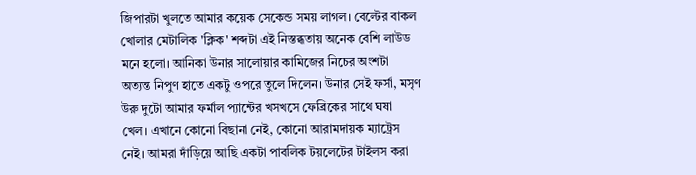জিপারটা খুলতে আমার কয়েক সেকেন্ড সময় লাগল। বেল্টের বাকল খোলার মেটালিক 'ক্লিক' শব্দটা এই নিস্তব্ধতায় অনেক বেশি লাউড মনে হলো। আনিকা উনার সালোয়ার কামিজের নিচের অংশটা অত্যন্ত নিপুণ হাতে একটু ওপরে তুলে দিলেন। উনার সেই ফর্সা, মসৃণ উরু দুটো আমার ফর্মাল প্যান্টের খসখসে ফেব্রিকের সাথে ঘষা খেল। এখানে কোনো বিছানা নেই, কোনো আরামদায়ক ম্যাট্রেস নেই। আমরা দাঁড়িয়ে আছি একটা পাবলিক টয়লেটের টাইলস করা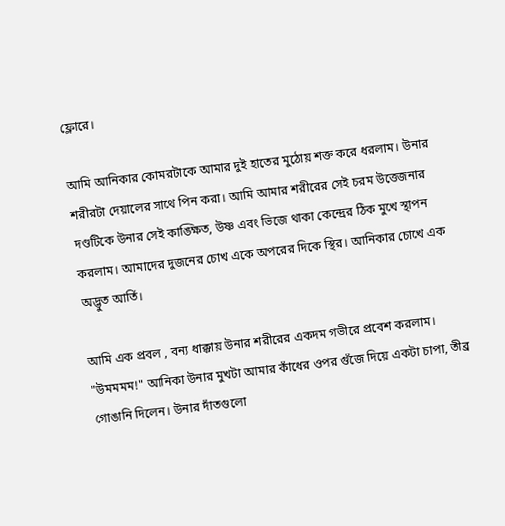ফ্লোরে।

আমি আনিকার কোমরটাকে আমার দুই হাতের মুঠোয় শক্ত করে ধরলাম। উনার শরীরটা দেয়ালের সাথে পিন করা। আমি আমার শরীরের সেই চরম উত্তেজনার দণ্ডটিকে উনার সেই কাঙ্ক্ষিত, উষ্ণ এবং ভিজে থাকা কেন্দ্রের ঠিক মুখে স্থাপন করলাম। আমাদের দুজনের চোখ একে অপরের দিকে স্থির। আনিকার চোখে এক অদ্ভুত আর্তি।

আমি এক প্রবল , বন্য ধাক্কায় উনার শরীরের একদম গভীরে প্রবেশ করলাম। "উমমমম!" আনিকা উনার মুখটা আমার কাঁধের ওপর গুঁজে দিয়ে একটা চাপা, তীব্র গোঙানি দিলেন। উনার দাঁতগুলো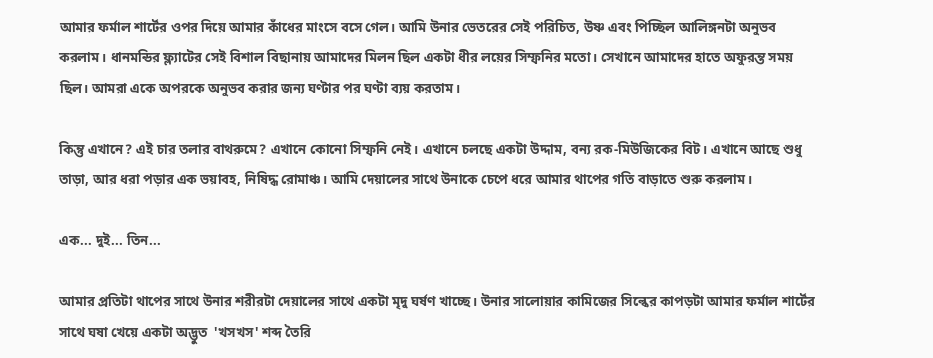আমার ফর্মাল শার্টের ওপর দিয়ে আমার কাঁধের মাংসে বসে গেল। আমি উনার ভেতরের সেই পরিচিত, উষ্ণ এবং পিচ্ছিল আলিঙ্গনটা অনুভব করলাম। ধানমন্ডির ফ্ল্যাটের সেই বিশাল বিছানায় আমাদের মিলন ছিল একটা ধীর লয়ের সিম্ফনির মতো। সেখানে আমাদের হাতে অফুরন্ত সময় ছিল। আমরা একে অপরকে অনুভব করার জন্য ঘণ্টার পর ঘণ্টা ব্যয় করতাম।

কিন্তু এখানে? এই চার তলার বাথরুমে? এখানে কোনো সিম্ফনি নেই। এখানে চলছে একটা উদ্দাম, বন্য রক-মিউজিকের বিট। এখানে আছে শুধু তাড়া, আর ধরা পড়ার এক ভয়াবহ, নিষিদ্ধ রোমাঞ্চ। আমি দেয়ালের সাথে উনাকে চেপে ধরে আমার থাপের গতি বাড়াতে শুরু করলাম।

এক... দুই... তিন...

আমার প্রতিটা থাপের সাথে উনার শরীরটা দেয়ালের সাথে একটা মৃদু ঘর্ষণ খাচ্ছে। উনার সালোয়ার কামিজের সিল্কের কাপড়টা আমার ফর্মাল শার্টের সাথে ঘষা খেয়ে একটা অদ্ভুত  'খসখস' শব্দ তৈরি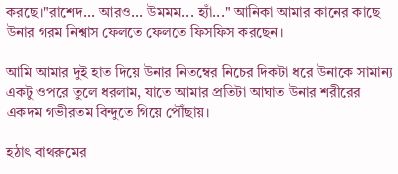করছে।"রাশেদ... আরও... উমমম... হ্যাঁ..." আনিকা আমার কানের কাছে উনার গরম নিশ্বাস ফেলতে ফেলতে ফিসফিস করছেন।

আমি আমার দুই হাত দিয়ে উনার নিতম্বের নিচের দিকটা ধরে উনাকে সামান্য একটু ওপরে তুলে ধরলাম, যাতে আমার প্রতিটা আঘাত উনার শরীরের একদম গভীরতম বিন্দুতে গিয়ে পৌঁছায়।

হঠাৎ বাথরুমের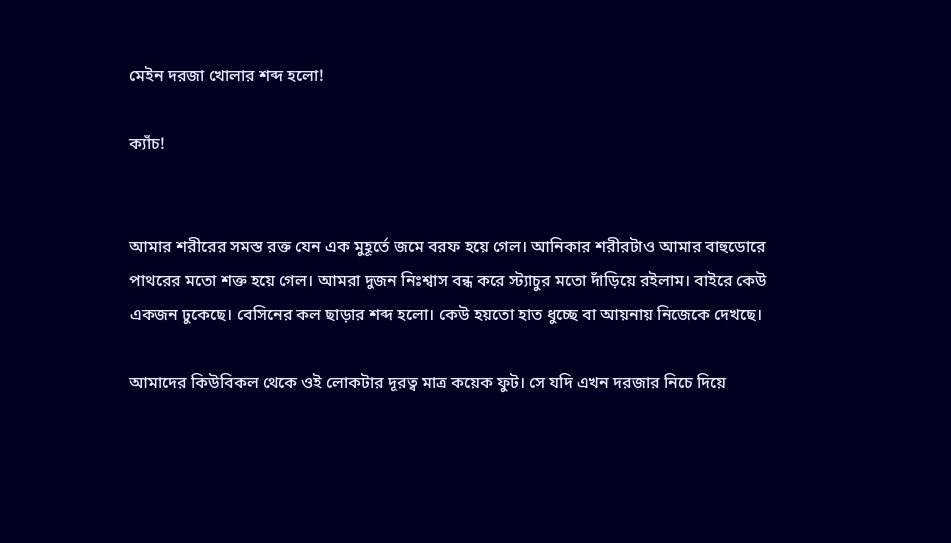মেইন দরজা খোলার শব্দ হলো!

ক্যাঁচ!


আমার শরীরের সমস্ত রক্ত যেন এক মুহূর্তে জমে বরফ হয়ে গেল। আনিকার শরীরটাও আমার বাহুডোরে পাথরের মতো শক্ত হয়ে গেল। আমরা দুজন নিঃশ্বাস বন্ধ করে স্ট্যাচুর মতো দাঁড়িয়ে রইলাম। বাইরে কেউ একজন ঢুকেছে। বেসিনের কল ছাড়ার শব্দ হলো। কেউ হয়তো হাত ধুচ্ছে বা আয়নায় নিজেকে দেখছে।

আমাদের কিউবিকল থেকে ওই লোকটার দূরত্ব মাত্র কয়েক ফুট। সে যদি এখন দরজার নিচে দিয়ে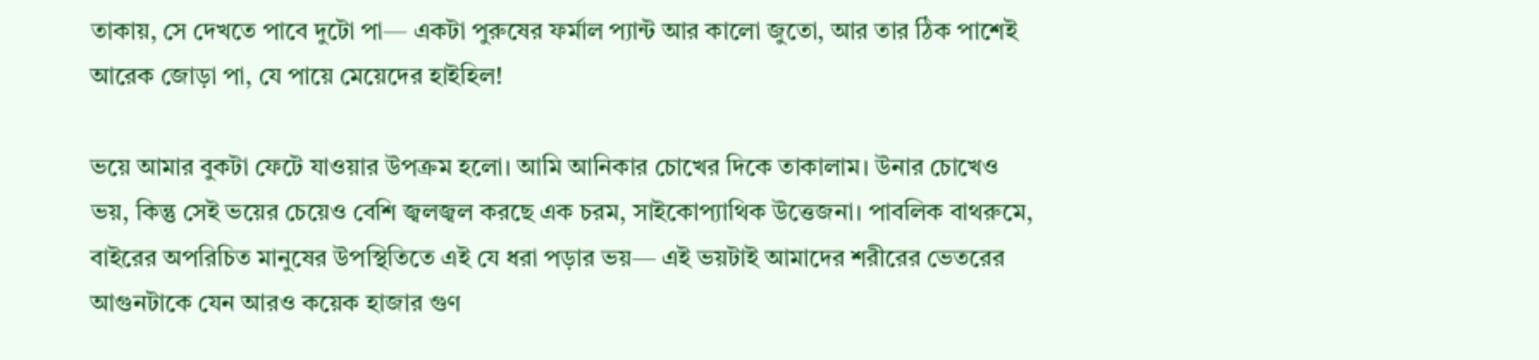তাকায়, সে দেখতে পাবে দুটো পা— একটা পুরুষের ফর্মাল প্যান্ট আর কালো জুতো, আর তার ঠিক পাশেই আরেক জোড়া পা, যে পায়ে মেয়েদের হাইহিল!

ভয়ে আমার বুকটা ফেটে যাওয়ার উপক্রম হলো। আমি আনিকার চোখের দিকে তাকালাম। উনার চোখেও ভয়, কিন্তু সেই ভয়ের চেয়েও বেশি জ্বলজ্বল করছে এক চরম, সাইকোপ্যাথিক উত্তেজনা। পাবলিক বাথরুমে, বাইরের অপরিচিত মানুষের উপস্থিতিতে এই যে ধরা পড়ার ভয়— এই ভয়টাই আমাদের শরীরের ভেতরের আগুনটাকে যেন আরও কয়েক হাজার গুণ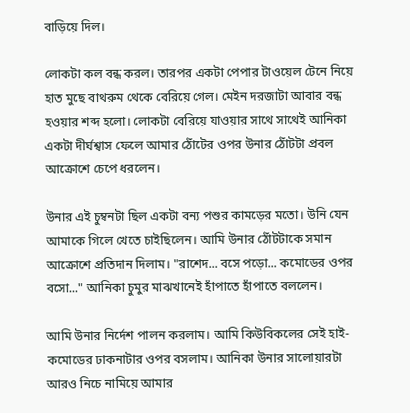বাড়িয়ে দিল।

লোকটা কল বন্ধ করল। তারপর একটা পেপার টাওয়েল টেনে নিয়ে হাত মুছে বাথরুম থেকে বেরিয়ে গেল। মেইন দরজাটা আবার বন্ধ হওয়ার শব্দ হলো। লোকটা বেরিয়ে যাওয়ার সাথে সাথেই আনিকা একটা দীর্ঘশ্বাস ফেলে আমার ঠোঁটের ওপর উনার ঠোঁটটা প্রবল আক্রোশে চেপে ধরলেন।

উনার এই চুম্বনটা ছিল একটা বন্য পশুর কামড়ের মতো। উনি যেন আমাকে গিলে খেতে চাইছিলেন। আমি উনার ঠোঁটটাকে সমান আক্রোশে প্রতিদান দিলাম। "রাশেদ... বসে পড়ো... কমোডের ওপর বসো..." আনিকা চুমুর মাঝখানেই হাঁপাতে হাঁপাতে বললেন।

আমি উনার নির্দেশ পালন করলাম। আমি কিউবিকলের সেই হাই-কমোডের ঢাকনাটার ওপর বসলাম। আনিকা উনার সালোয়ারটা আরও নিচে নামিয়ে আমার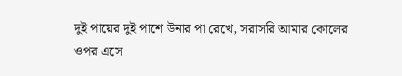দুই পায়ের দুই পাশে উনার পা রেখে, সরাসরি আমার কোলের ওপর এসে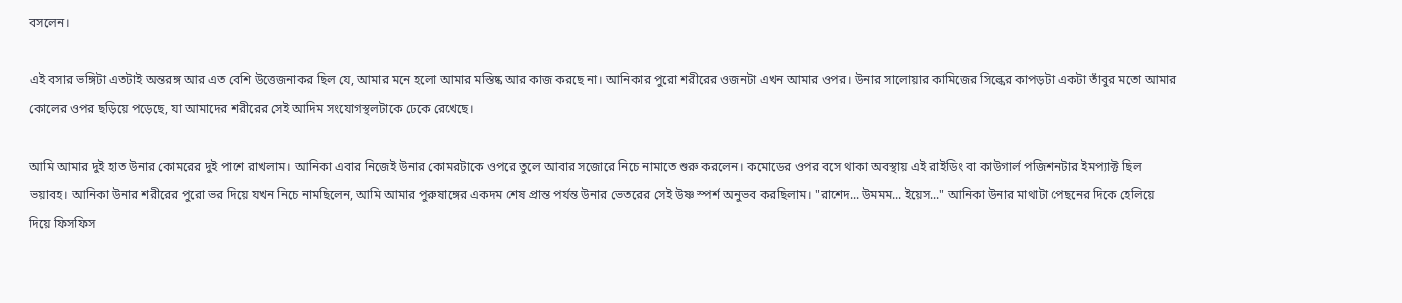বসলেন।

এই বসার ভঙ্গিটা এতটাই অন্তরঙ্গ আর এত বেশি উত্তেজনাকর ছিল যে, আমার মনে হলো আমার মস্তিষ্ক আর কাজ করছে না। আনিকার পুরো শরীরের ওজনটা এখন আমার ওপর। উনার সালোয়ার কামিজের সিল্কের কাপড়টা একটা তাঁবুর মতো আমার কোলের ওপর ছড়িয়ে পড়েছে, যা আমাদের শরীরের সেই আদিম সংযোগস্থলটাকে ঢেকে রেখেছে।

আমি আমার দুই হাত উনার কোমরের দুই পাশে রাখলাম। আনিকা এবার নিজেই উনার কোমরটাকে ওপরে তুলে আবার সজোরে নিচে নামাতে শুরু করলেন। কমোডের ওপর বসে থাকা অবস্থায় এই রাইডিং বা কাউগার্ল পজিশনটার ইমপ্যাক্ট ছিল ভয়াবহ। আনিকা উনার শরীরের পুরো ভর দিয়ে যখন নিচে নামছিলেন, আমি আমার পুরুষাঙ্গের একদম শেষ প্রান্ত পর্যন্ত উনার ভেতরের সেই উষ্ণ স্পর্শ অনুভব করছিলাম। "রাশেদ... উমমম... ইয়েস..." আনিকা উনার মাথাটা পেছনের দিকে হেলিয়ে দিয়ে ফিসফিস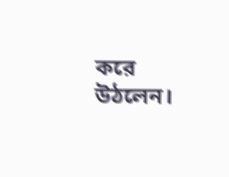করে উঠলেন।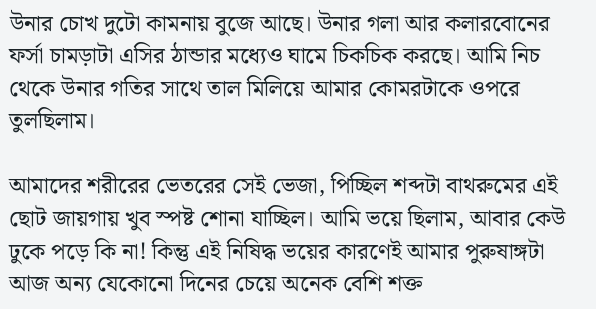উনার চোখ দুটো কামনায় বুজে আছে। উনার গলা আর কলারবোনের ফর্সা চামড়াটা এসির ঠান্ডার মধ্যেও ঘামে চিকচিক করছে। আমি নিচ থেকে উনার গতির সাথে তাল মিলিয়ে আমার কোমরটাকে ওপরে তুলছিলাম।

আমাদের শরীরের ভেতরের সেই ভেজা, পিচ্ছিল শব্দটা বাথরুমের এই ছোট জায়গায় খুব স্পষ্ট শোনা যাচ্ছিল। আমি ভয়ে ছিলাম, আবার কেউ ঢুকে পড়ে কি না! কিন্তু এই নিষিদ্ধ ভয়ের কারণেই আমার পুরুষাঙ্গটা আজ অন্য যেকোনো দিনের চেয়ে অনেক বেশি শক্ত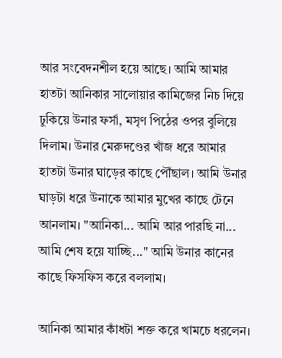আর সংবেদনশীল হয়ে আছে। আমি আমার হাতটা আনিকার সালোয়ার কামিজের নিচ দিয়ে ঢুকিয়ে উনার ফর্সা, মসৃণ পিঠের ওপর বুলিয়ে দিলাম। উনার মেরুদণ্ডের খাঁজ ধরে আমার হাতটা উনার ঘাড়ের কাছে পৌঁছাল। আমি উনার ঘাড়টা ধরে উনাকে আমার মুখের কাছে টেনে আনলাম। "আনিকা... আমি আর পারছি না... আমি শেষ হয়ে যাচ্ছি..." আমি উনার কানের কাছে ফিসফিস করে বললাম।

আনিকা আমার কাঁধটা শক্ত করে খামচে ধরলেন।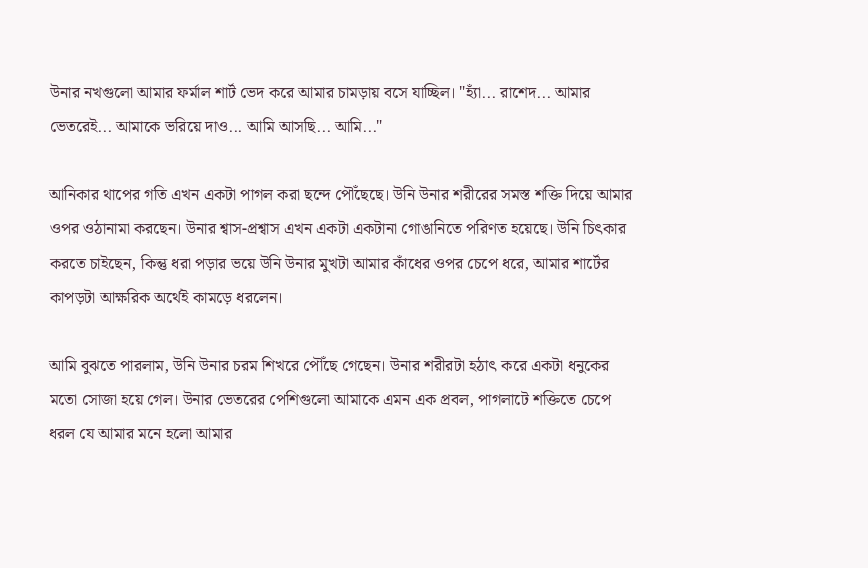উনার নখগুলো আমার ফর্মাল শার্ট ভেদ করে আমার চামড়ায় বসে যাচ্ছিল। "হ্যাঁ... রাশেদ... আমার ভেতরেই... আমাকে ভরিয়ে দাও... আমি আসছি... আমি..."

আনিকার থাপের গতি এখন একটা পাগল করা ছন্দে পৌঁছেছে। উনি উনার শরীরের সমস্ত শক্তি দিয়ে আমার ওপর ওঠানামা করছেন। উনার শ্বাস-প্রশ্বাস এখন একটা একটানা গোঙানিতে পরিণত হয়েছে। উনি চিৎকার করতে চাইছেন, কিন্তু ধরা পড়ার ভয়ে উনি উনার মুখটা আমার কাঁধের ওপর চেপে ধরে, আমার শার্টের কাপড়টা আক্ষরিক অর্থেই কামড়ে ধরলেন।

আমি বুঝতে পারলাম, উনি উনার চরম শিখরে পৌঁছে গেছেন। উনার শরীরটা হঠাৎ করে একটা ধনুকের মতো সোজা হয়ে গেল। উনার ভেতরের পেশিগুলো আমাকে এমন এক প্রবল, পাগলাটে শক্তিতে চেপে ধরল যে আমার মনে হলো আমার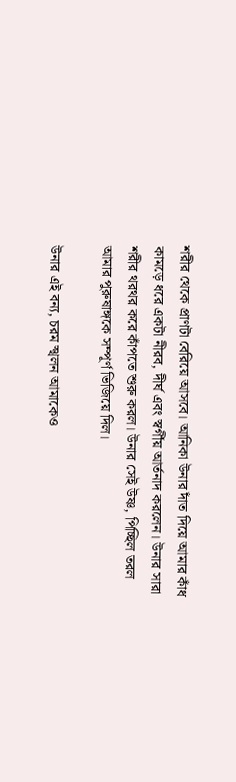শরীর থেকে প্রাণটা বেরিয়ে আসবে। আনিকা উনার দাঁত দিয়ে আমার কাঁধ কামড়ে ধরে একটা নীরব, দীর্ঘ এবং স্বর্গীয় আর্তনাদ করলেন। উনার সারা শরীর থরথর করে কাঁপতে শুরু করল। উনার সেই উষ্ণ, পিচ্ছিল তরল আমার পুরুষাঙ্গকে সম্পূর্ণ ভিজিয়ে দিল।

উনার এই বন্য, চরম স্খলন আমাকেও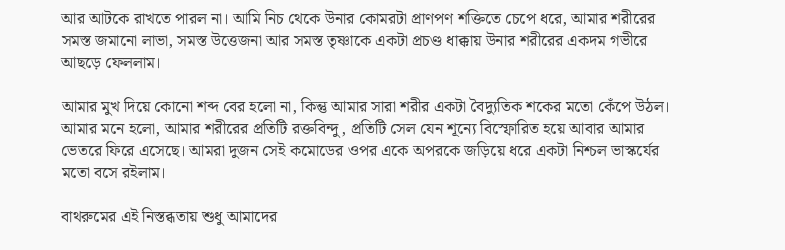আর আটকে রাখতে পারল না। আমি নিচ থেকে উনার কোমরটা প্রাণপণ শক্তিতে চেপে ধরে, আমার শরীরের সমস্ত জমানো লাভা, সমস্ত উত্তেজনা আর সমস্ত তৃষ্ণাকে একটা প্রচণ্ড ধাক্কায় উনার শরীরের একদম গভীরে আছড়ে ফেললাম।

আমার মুখ দিয়ে কোনো শব্দ বের হলো না, কিন্তু আমার সারা শরীর একটা বৈদ্যুতিক শকের মতো কেঁপে উঠল। আমার মনে হলো, আমার শরীরের প্রতিটি রক্তবিন্দু, প্রতিটি সেল যেন শূন্যে বিস্ফোরিত হয়ে আবার আমার ভেতরে ফিরে এসেছে। আমরা দুজন সেই কমোডের ওপর একে অপরকে জড়িয়ে ধরে একটা নিশ্চল ভাস্কর্যের মতো বসে রইলাম।

বাথরুমের এই নিস্তব্ধতায় শুধু আমাদের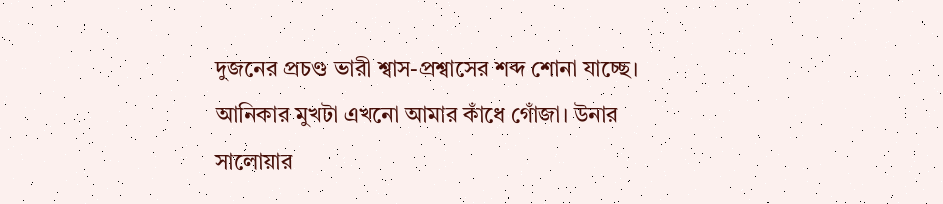দুজনের প্রচণ্ড ভারী শ্বাস-প্রশ্বাসের শব্দ শোনা যাচ্ছে। আনিকার মুখটা এখনো আমার কাঁধে গোঁজা। উনার সালোয়ার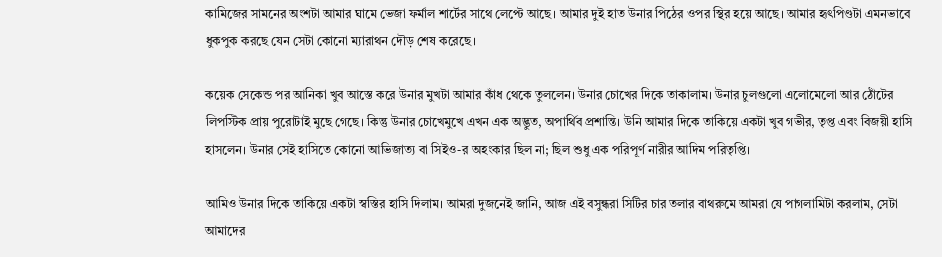কামিজের সামনের অংশটা আমার ঘামে ভেজা ফর্মাল শার্টের সাথে লেপ্টে আছে। আমার দুই হাত উনার পিঠের ওপর স্থির হয়ে আছে। আমার হৃৎপিণ্ডটা এমনভাবে ধুকপুক করছে যেন সেটা কোনো ম্যারাথন দৌড় শেষ করেছে।

কয়েক সেকেন্ড পর আনিকা খুব আস্তে করে উনার মুখটা আমার কাঁধ থেকে তুললেন। উনার চোখের দিকে তাকালাম। উনার চুলগুলো এলোমেলো আর ঠোঁটের লিপস্টিক প্রায় পুরোটাই মুছে গেছে। কিন্তু উনার চোখেমুখে এখন এক অদ্ভুত, অপার্থিব প্রশান্তি। উনি আমার দিকে তাকিয়ে একটা খুব গভীর, তৃপ্ত এবং বিজয়ী হাসি হাসলেন। উনার সেই হাসিতে কোনো আভিজাত্য বা সিইও-র অহংকার ছিল না; ছিল শুধু এক পরিপূর্ণ নারীর আদিম পরিতৃপ্তি।

আমিও উনার দিকে তাকিয়ে একটা স্বস্তির হাসি দিলাম। আমরা দুজনেই জানি, আজ এই বসুন্ধরা সিটির চার তলার বাথরুমে আমরা যে পাগলামিটা করলাম, সেটা আমাদের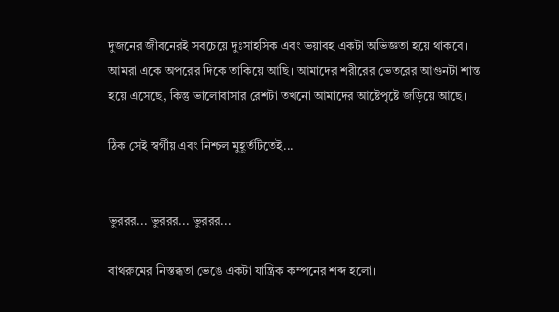দুজনের জীবনেরই সবচেয়ে দুঃসাহসিক এবং ভয়াবহ একটা অভিজ্ঞতা হয়ে থাকবে। আমরা একে অপরের দিকে তাকিয়ে আছি। আমাদের শরীরের ভেতরের আগুনটা শান্ত হয়ে এসেছে, কিন্তু ভালোবাসার রেশটা তখনো আমাদের আষ্টেপৃষ্টে জড়িয়ে আছে।

ঠিক সেই স্বর্গীয় এবং নিশ্চল মুহূর্তটিতেই...


ভুররর... ভুররর... ভুররর...

বাথরুমের নিস্তব্ধতা ভেঙে একটা যান্ত্রিক কম্পনের শব্দ হলো।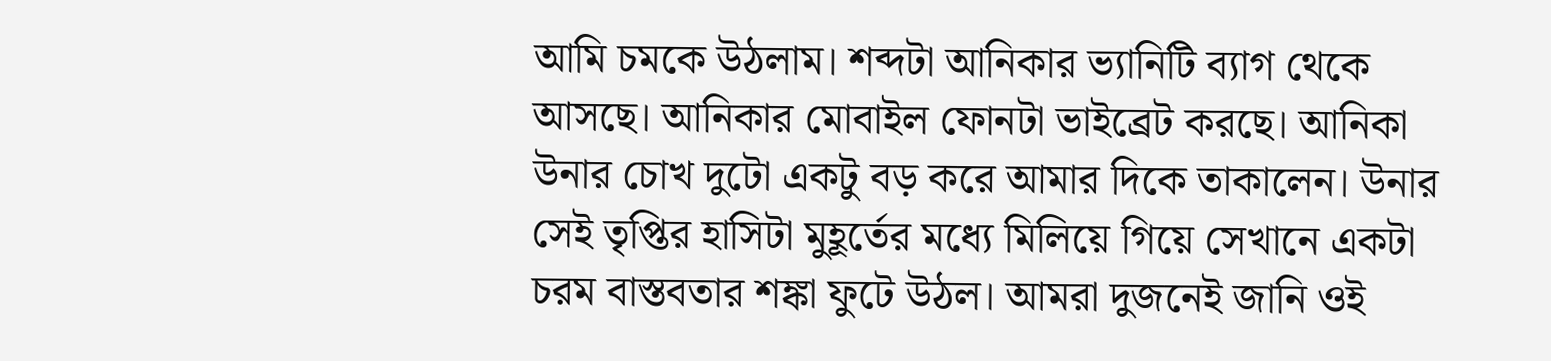আমি চমকে উঠলাম। শব্দটা আনিকার ভ্যানিটি ব্যাগ থেকে আসছে। আনিকার মোবাইল ফোনটা ভাইব্রেট করছে। আনিকা উনার চোখ দুটো একটু বড় করে আমার দিকে তাকালেন। উনার সেই তৃপ্তির হাসিটা মুহূর্তের মধ্যে মিলিয়ে গিয়ে সেখানে একটা চরম বাস্তবতার শঙ্কা ফুটে উঠল। আমরা দুজনেই জানি ওই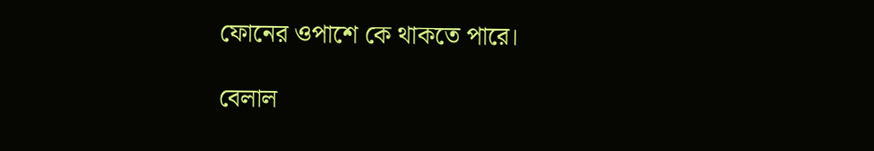ফোনের ওপাশে কে থাকতে পারে।

বেলাল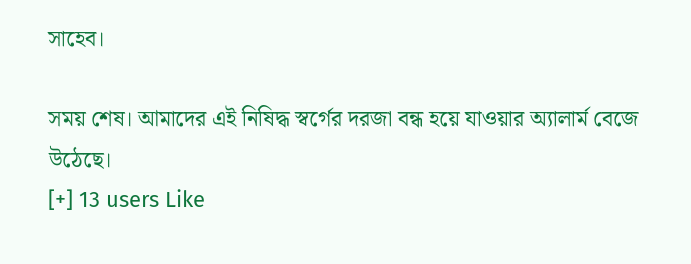সাহেব।

সময় শেষ। আমাদের এই নিষিদ্ধ স্বর্গের দরজা বন্ধ হয়ে যাওয়ার অ্যালার্ম বেজে উঠেছে।
[+] 13 users Like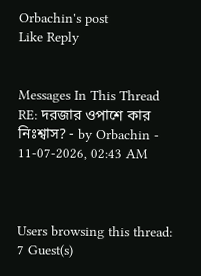Orbachin's post
Like Reply


Messages In This Thread
RE: দরজার ওপাশে কার নিঃশ্বাস? - by Orbachin - 11-07-2026, 02:43 AM



Users browsing this thread: 7 Guest(s)